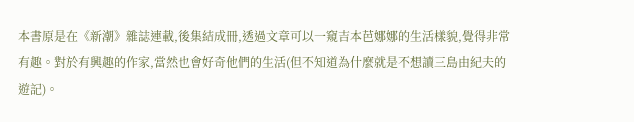本書原是在《新潮》雜誌連載,後集結成冊,透過文章可以一窺吉本芭娜娜的生活樣貌,覺得非常有趣。對於有興趣的作家,當然也會好奇他們的生活(但不知道為什麼就是不想讀三島由紀夫的遊記)。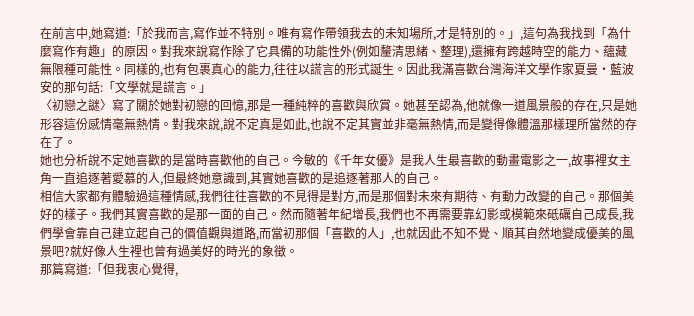在前言中,她寫道:「於我而言,寫作並不特別。唯有寫作帶領我去的未知場所,才是特別的。」,這句為我找到「為什麼寫作有趣」的原因。對我來說寫作除了它具備的功能性外(例如釐清思緒、整理),還擁有跨越時空的能力、蘊藏無限種可能性。同樣的,也有包裹真心的能力,往往以謊言的形式誕生。因此我滿喜歡台灣海洋文學作家夏曼·藍波安的那句話:「文學就是謊言。」
〈初戀之謎〉寫了關於她對初戀的回憶,那是一種純粹的喜歡與欣賞。她甚至認為,他就像一道風景般的存在,只是她形容這份感情毫無熱情。對我來說,說不定真是如此,也說不定其實並非毫無熱情,而是變得像體溫那樣理所當然的存在了。
她也分析說不定她喜歡的是當時喜歡他的自己。今敏的《千年女優》是我人生最喜歡的動畫電影之一,故事裡女主角一直追逐著愛慕的人,但最終她意識到,其實她喜歡的是追逐著那人的自己。
相信大家都有體驗過這種情感,我們往往喜歡的不見得是對方,而是那個對未來有期待、有動力改變的自己。那個美好的樣子。我們其實喜歡的是那一面的自己。然而隨著年紀增長,我們也不再需要靠幻影或模範來砥礪自己成長,我們學會靠自己建立起自己的價值觀與道路,而當初那個「喜歡的人」,也就因此不知不覺、順其自然地變成優美的風景吧?就好像人生裡也曾有過美好的時光的象徵。
那篇寫道:「但我衷心覺得,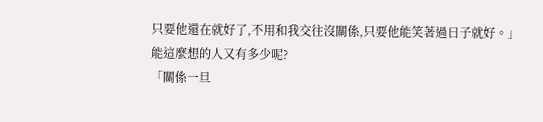只要他還在就好了,不用和我交往沒關係,只要他能笑著過日子就好。」
能這麼想的人又有多少呢?
「關係一旦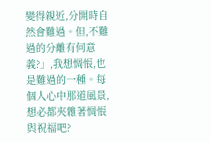變得親近,分開時自然會難過。但,不難過的分離有何意義?」,我想惆悵,也是難過的一種。每個人心中那道風景,想必都夾雜著惆悵與祝福吧?